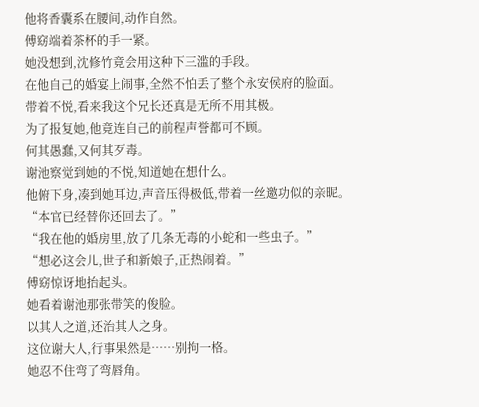他将香囊系在腰间,动作自然。
傅窈端着茶杯的手一紧。
她没想到,沈修竹竟会用这种下三滥的手段。
在他自己的婚宴上闹事,全然不怕丢了整个永安侯府的脸面。
带着不悦,看来我这个兄长还真是无所不用其极。
为了报复她,他竟连自己的前程声誉都可不顾。
何其愚蠢,又何其歹毒。
谢池察觉到她的不悦,知道她在想什么。
他俯下身,凑到她耳边,声音压得极低,带着一丝邀功似的亲昵。
“本官已经替你还回去了。”
“我在他的婚房里,放了几条无毒的小蛇和一些虫子。”
“想必这会儿,世子和新娘子,正热闹着。”
傅窈惊讶地抬起头。
她看着谢池那张带笑的俊脸。
以其人之道,还治其人之身。
这位谢大人,行事果然是……别拘一格。
她忍不住弯了弯唇角。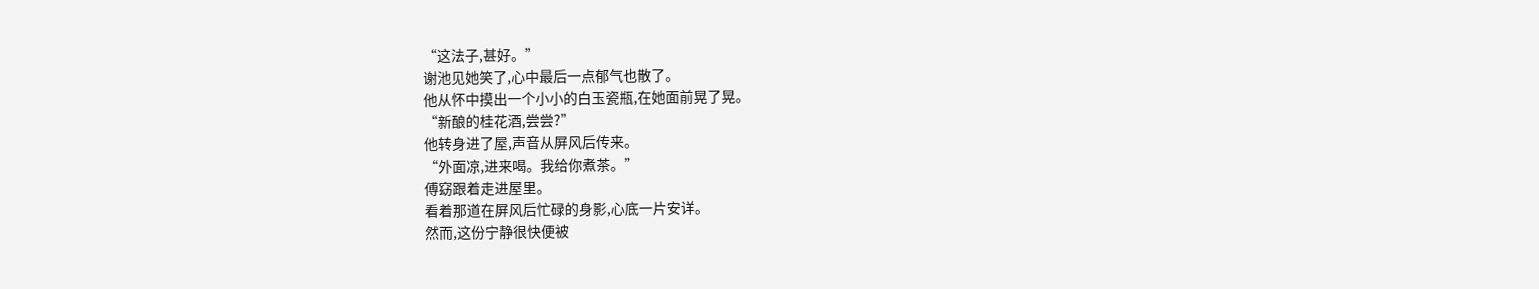“这法子,甚好。”
谢池见她笑了,心中最后一点郁气也散了。
他从怀中摸出一个小小的白玉瓷瓶,在她面前晃了晃。
“新酿的桂花酒,尝尝?”
他转身进了屋,声音从屏风后传来。
“外面凉,进来喝。我给你煮茶。”
傅窈跟着走进屋里。
看着那道在屏风后忙碌的身影,心底一片安详。
然而,这份宁静很快便被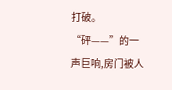打破。
“砰——”的一声巨响,房门被人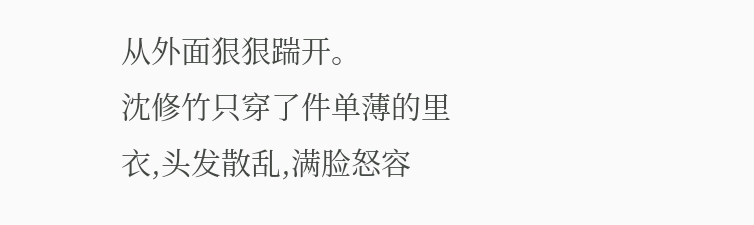从外面狠狠踹开。
沈修竹只穿了件单薄的里衣,头发散乱,满脸怒容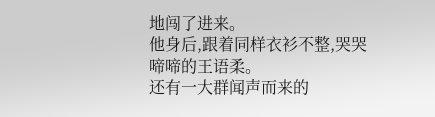地闯了进来。
他身后,跟着同样衣衫不整,哭哭啼啼的王语柔。
还有一大群闻声而来的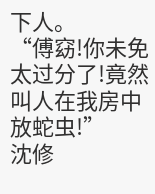下人。
“傅窈!你未免太过分了!竟然叫人在我房中放蛇虫!”
沈修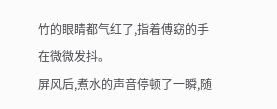竹的眼睛都气红了,指着傅窈的手在微微发抖。
屏风后,煮水的声音停顿了一瞬,随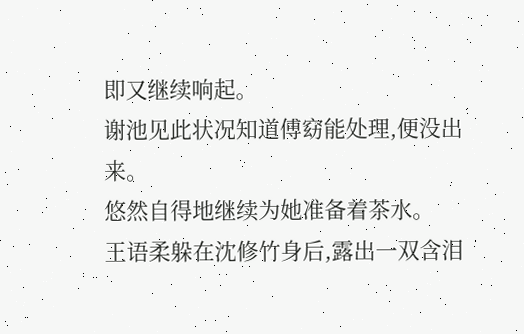即又继续响起。
谢池见此状况知道傅窈能处理,便没出来。
悠然自得地继续为她准备着茶水。
王语柔躲在沈修竹身后,露出一双含泪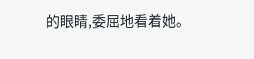的眼睛,委屈地看着她。